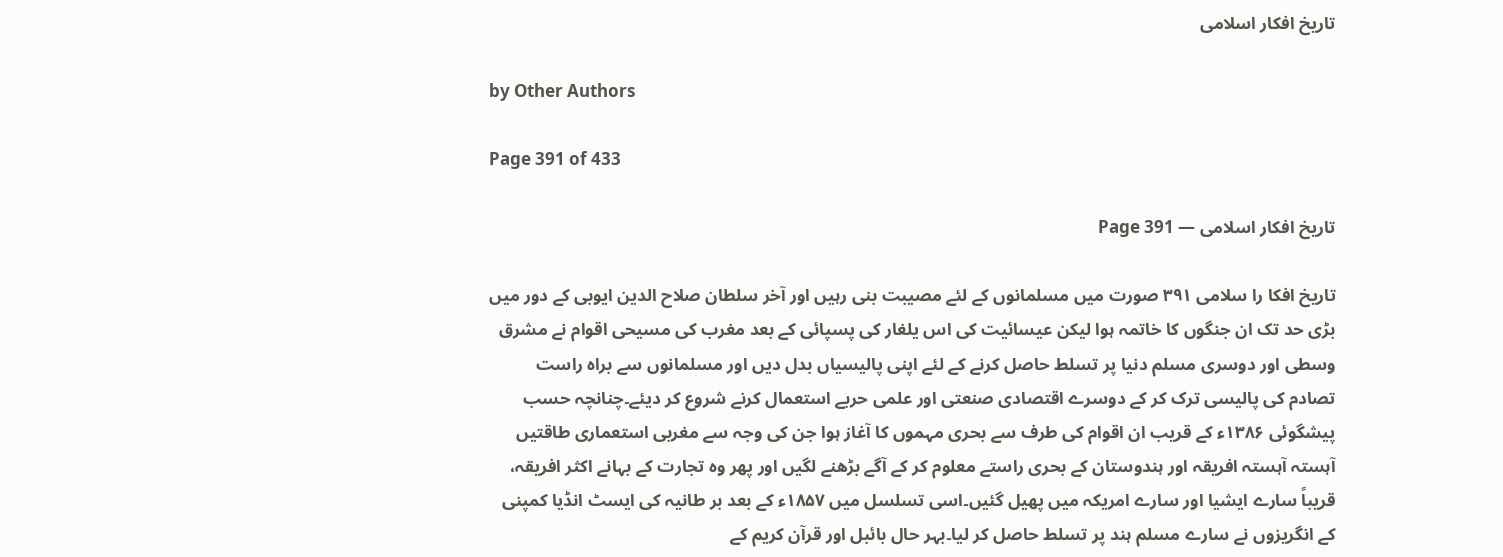تاریخ افکار اسلامی

by Other Authors

Page 391 of 433

تاریخ افکار اسلامی — Page 391

تاریخ افکا را سلامی ۳۹۱ صورت میں مسلمانوں کے لئے مصیبت بنی رہیں اور آخر سلطان صلاح الدین ایوبی کے دور میں بڑی حد تک ان جنگوں کا خاتمہ ہوا لیکن عیسائیت کی اس یلغار کی پسپائی کے بعد مغرب کی مسیحی اقوام نے مشرق وسطی اور دوسری مسلم دنیا پر تسلط حاصل کرنے کے لئے اپنی پالیسیاں بدل دیں اور مسلمانوں سے براہ راست تصادم کی پالیسی ترک کر کے دوسرے اقتصادی صنعتی اور علمی حربے استعمال کرنے شروع کر دیئے۔چنانچہ حسب پیشگوئی ۱۳۸۶ء کے قریب ان اقوام کی طرف سے بحری مہموں کا آغاز ہوا جن کی وجہ سے مغربی استعماری طاقتیں آہستہ آہستہ افریقہ اور ہندوستان کے بحری راستے معلوم کر کے آگے بڑھنے لگیں اور پھر وہ تجارت کے بہانے اکثر افریقہ، قریباً سارے ایشیا اور سارے امریکہ میں پھیل گئیں۔اسی تسلسل میں ۱۸۵۷ء کے بعد بر طانیہ کی ایسٹ انڈیا کمپنی کے انگریزوں نے سارے مسلم ہند پر تسلط حاصل کر لیا۔بہر حال بائبل اور قرآن کریم کے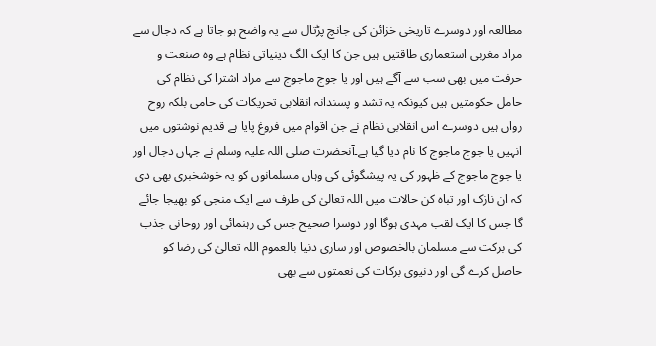مطالعہ اور دوسرے تاریخی خزائن کی جانچ پڑتال سے یہ واضح ہو جاتا ہے کہ دجال سے مراد مغربی استعماری طاقتیں ہیں جن کا ایک الگ دینیاتی نظام ہے وہ صنعت و حرفت میں بھی سب سے آگے ہیں اور یا جوج ماجوج سے مراد اشترا کی نظام کی حامل حکومتیں ہیں کیونکہ یہ تشد و پسندانہ انقلابی تحریکات کی حامی بلکہ روح رواں ہیں دوسرے اس انقلابی نظام نے جن اقوام میں فروغ پایا ہے قدیم نوشتوں میں انہیں یا جوج ماجوج کا نام دیا گیا ہے۔آنحضرت صلی اللہ علیہ وسلم نے جہاں دجال اور یا جوج ماجوج کے ظہور کی یہ پیشگوئی کی وہاں مسلمانوں کو یہ خوشخبری بھی دی کہ ان نازک اور تباہ کن حالات میں اللہ تعالیٰ کی طرف سے ایک منجی کو بھیجا جائے گا جس کا ایک لقب مہدی ہوگا اور دوسرا صحیح جس کی رہنمائی اور روحانی جذب کی برکت سے مسلمان بالخصوص اور ساری دنیا بالعموم اللہ تعالیٰ کی رضا کو حاصل کرے گی اور دنیوی برکات کی نعمتوں سے بھی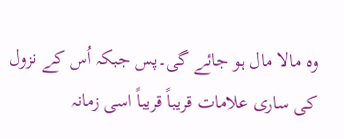وہ مالا مال ہو جائے گی۔پس جبکہ اُس کے نزول کی ساری علامات قریباً قریباً اسی زمانہ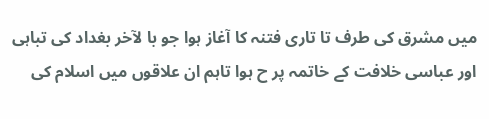میں مشرق کی طرف تا تاری فتنہ کا آغاز ہوا جو با لآخر بغداد کی تباہی اور عباسی خلافت کے خاتمہ پر ح ہوا تاہم ان علاقوں میں اسلام کی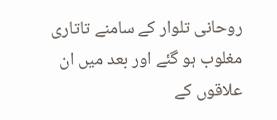روحانی تلوار کے سامنے تاتاری مغلوب ہو گئے اور بعد میں ان علاقوں کے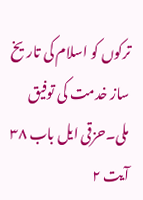ترکوں کو اسلام کی تاریخ ساز خدمت کی توفیق ملی۔حزقی ایل باب ۳۸ آیت ۲